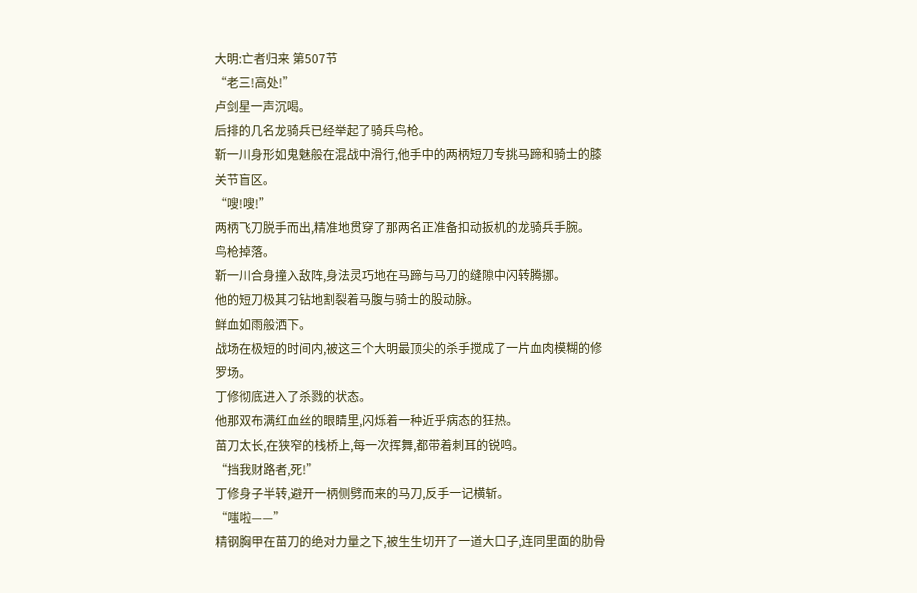大明:亡者归来 第507节
“老三!高处!”
卢剑星一声沉喝。
后排的几名龙骑兵已经举起了骑兵鸟枪。
靳一川身形如鬼魅般在混战中滑行,他手中的两柄短刀专挑马蹄和骑士的膝关节盲区。
“嗖!嗖!”
两柄飞刀脱手而出,精准地贯穿了那两名正准备扣动扳机的龙骑兵手腕。
鸟枪掉落。
靳一川合身撞入敌阵,身法灵巧地在马蹄与马刀的缝隙中闪转腾挪。
他的短刀极其刁钻地割裂着马腹与骑士的股动脉。
鲜血如雨般洒下。
战场在极短的时间内,被这三个大明最顶尖的杀手搅成了一片血肉模糊的修罗场。
丁修彻底进入了杀戮的状态。
他那双布满红血丝的眼睛里,闪烁着一种近乎病态的狂热。
苗刀太长,在狭窄的栈桥上,每一次挥舞,都带着刺耳的锐鸣。
“挡我财路者,死!”
丁修身子半转,避开一柄侧劈而来的马刀,反手一记横斩。
“嗤啦——”
精钢胸甲在苗刀的绝对力量之下,被生生切开了一道大口子,连同里面的肋骨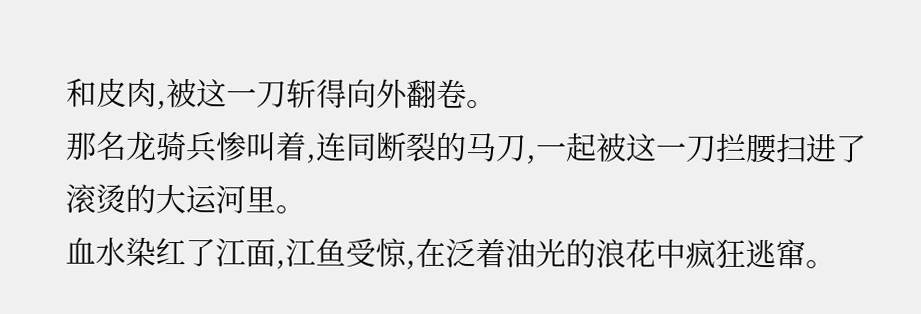和皮肉,被这一刀斩得向外翻卷。
那名龙骑兵惨叫着,连同断裂的马刀,一起被这一刀拦腰扫进了滚烫的大运河里。
血水染红了江面,江鱼受惊,在泛着油光的浪花中疯狂逃窜。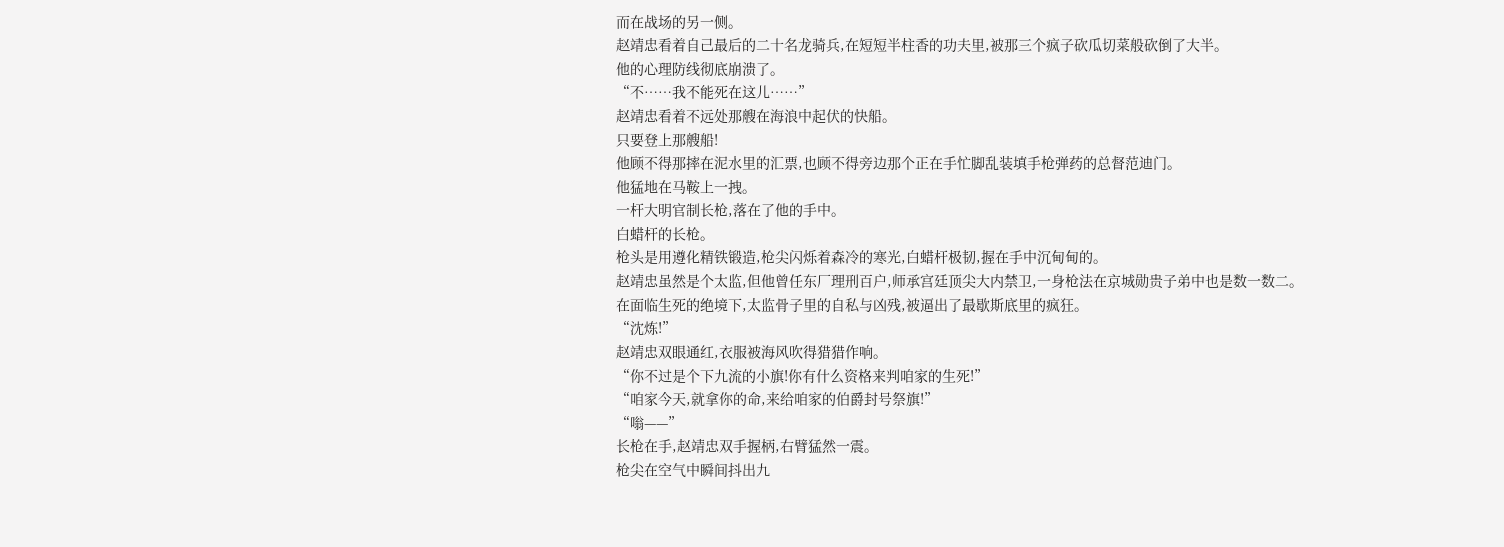而在战场的另一侧。
赵靖忠看着自己最后的二十名龙骑兵,在短短半柱香的功夫里,被那三个疯子砍瓜切菜般砍倒了大半。
他的心理防线彻底崩溃了。
“不……我不能死在这儿……”
赵靖忠看着不远处那艘在海浪中起伏的快船。
只要登上那艘船!
他顾不得那摔在泥水里的汇票,也顾不得旁边那个正在手忙脚乱装填手枪弹药的总督范迪门。
他猛地在马鞍上一拽。
一杆大明官制长枪,落在了他的手中。
白蜡杆的长枪。
枪头是用遵化精铁锻造,枪尖闪烁着森冷的寒光,白蜡杆极韧,握在手中沉甸甸的。
赵靖忠虽然是个太监,但他曾任东厂理刑百户,师承宫廷顶尖大内禁卫,一身枪法在京城勋贵子弟中也是数一数二。
在面临生死的绝境下,太监骨子里的自私与凶残,被逼出了最歇斯底里的疯狂。
“沈炼!”
赵靖忠双眼通红,衣服被海风吹得猎猎作响。
“你不过是个下九流的小旗!你有什么资格来判咱家的生死!”
“咱家今天,就拿你的命,来给咱家的伯爵封号祭旗!”
“嗡——”
长枪在手,赵靖忠双手握柄,右臂猛然一震。
枪尖在空气中瞬间抖出九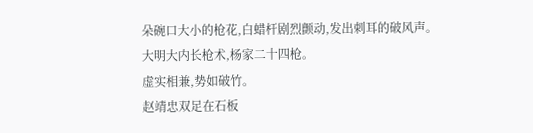朵碗口大小的枪花,白蜡杆剧烈颤动,发出刺耳的破风声。
大明大内长枪术,杨家二十四枪。
虚实相兼,势如破竹。
赵靖忠双足在石板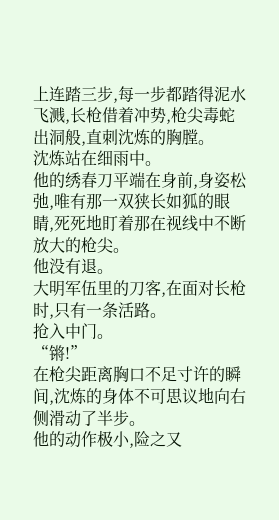上连踏三步,每一步都踏得泥水飞溅,长枪借着冲势,枪尖毒蛇出洞般,直刺沈炼的胸膛。
沈炼站在细雨中。
他的绣春刀平端在身前,身姿松弛,唯有那一双狭长如狐的眼睛,死死地盯着那在视线中不断放大的枪尖。
他没有退。
大明军伍里的刀客,在面对长枪时,只有一条活路。
抢入中门。
“锵!”
在枪尖距离胸口不足寸许的瞬间,沈炼的身体不可思议地向右侧滑动了半步。
他的动作极小,险之又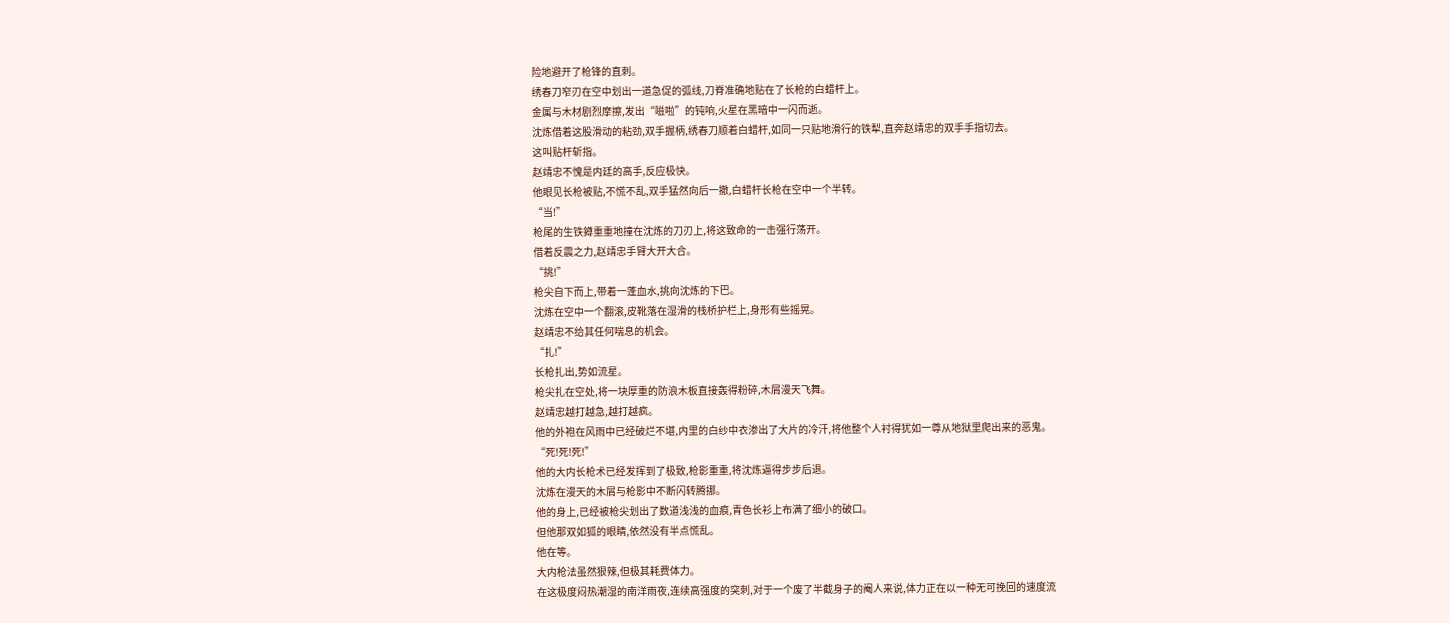险地避开了枪锋的直刺。
绣春刀窄刃在空中划出一道急促的弧线,刀脊准确地贴在了长枪的白蜡杆上。
金属与木材剧烈摩擦,发出“嗞啦”的钝响,火星在黑暗中一闪而逝。
沈炼借着这股滑动的粘劲,双手握柄,绣春刀顺着白蜡杆,如同一只贴地滑行的铁犁,直奔赵靖忠的双手手指切去。
这叫贴杆斩指。
赵靖忠不愧是内廷的高手,反应极快。
他眼见长枪被贴,不慌不乱,双手猛然向后一撤,白蜡杆长枪在空中一个半转。
“当!”
枪尾的生铁鐏重重地撞在沈炼的刀刃上,将这致命的一击强行荡开。
借着反震之力,赵靖忠手臂大开大合。
“挑!”
枪尖自下而上,带着一蓬血水,挑向沈炼的下巴。
沈炼在空中一个翻滚,皮靴落在湿滑的栈桥护栏上,身形有些摇晃。
赵靖忠不给其任何喘息的机会。
“扎!”
长枪扎出,势如流星。
枪尖扎在空处,将一块厚重的防浪木板直接轰得粉碎,木屑漫天飞舞。
赵靖忠越打越急,越打越疯。
他的外袍在风雨中已经破烂不堪,内里的白纱中衣渗出了大片的冷汗,将他整个人衬得犹如一尊从地狱里爬出来的恶鬼。
“死!死!死!”
他的大内长枪术已经发挥到了极致,枪影重重,将沈炼逼得步步后退。
沈炼在漫天的木屑与枪影中不断闪转腾挪。
他的身上,已经被枪尖划出了数道浅浅的血痕,青色长衫上布满了细小的破口。
但他那双如狐的眼睛,依然没有半点慌乱。
他在等。
大内枪法虽然狠辣,但极其耗费体力。
在这极度闷热潮湿的南洋雨夜,连续高强度的突刺,对于一个废了半截身子的阉人来说,体力正在以一种无可挽回的速度流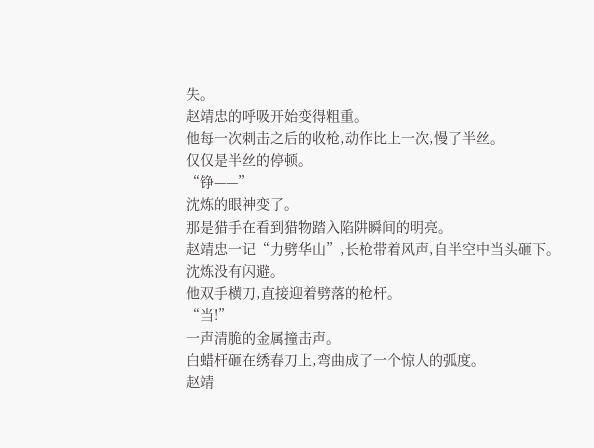失。
赵靖忠的呼吸开始变得粗重。
他每一次刺击之后的收枪,动作比上一次,慢了半丝。
仅仅是半丝的停顿。
“铮——”
沈炼的眼神变了。
那是猎手在看到猎物踏入陷阱瞬间的明亮。
赵靖忠一记“力劈华山”,长枪带着风声,自半空中当头砸下。
沈炼没有闪避。
他双手横刀,直接迎着劈落的枪杆。
“当!”
一声清脆的金属撞击声。
白蜡杆砸在绣春刀上,弯曲成了一个惊人的弧度。
赵靖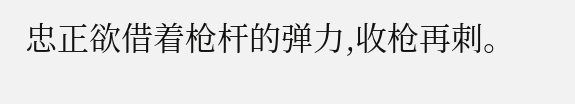忠正欲借着枪杆的弹力,收枪再刺。